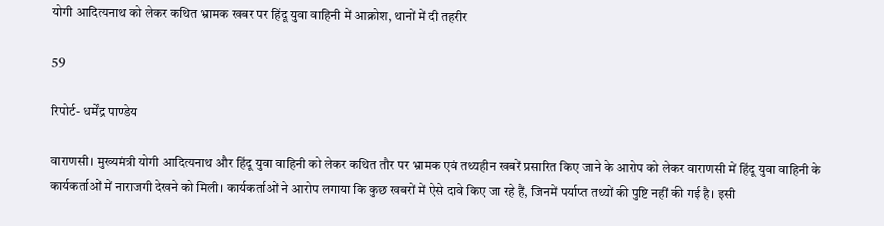योगी आदित्यनाथ को लेकर कथित भ्रामक खबर पर हिंदू युवा वाहिनी में आक्रोश, थानों में दी तहरीर

59

रिपोर्ट- धर्मेंद्र पाण्डेय

वाराणसी। मुख्यमंत्री योगी आदित्यनाथ और हिंदू युवा वाहिनी को लेकर कथित तौर पर भ्रामक एवं तथ्यहीन खबरें प्रसारित किए जाने के आरोप को लेकर वाराणसी में हिंदू युवा वाहिनी के कार्यकर्ताओं में नाराजगी देखने को मिली। कार्यकर्ताओं ने आरोप लगाया कि कुछ खबरों में ऐसे दावे किए जा रहे हैं, जिनमें पर्याप्त तथ्यों की पुष्टि नहीं की गई है। इसी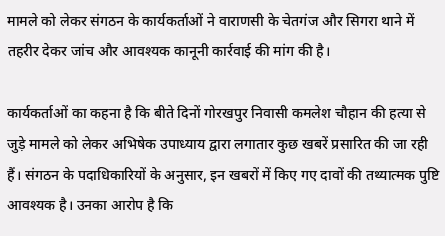मामले को लेकर संगठन के कार्यकर्ताओं ने वाराणसी के चेतगंज और सिगरा थाने में तहरीर देकर जांच और आवश्यक कानूनी कार्रवाई की मांग की है।

कार्यकर्ताओं का कहना है कि बीते दिनों गोरखपुर निवासी कमलेश चौहान की हत्या से जुड़े मामले को लेकर अभिषेक उपाध्याय द्वारा लगातार कुछ खबरें प्रसारित की जा रही हैं। संगठन के पदाधिकारियों के अनुसार, इन खबरों में किए गए दावों की तथ्यात्मक पुष्टि आवश्यक है। उनका आरोप है कि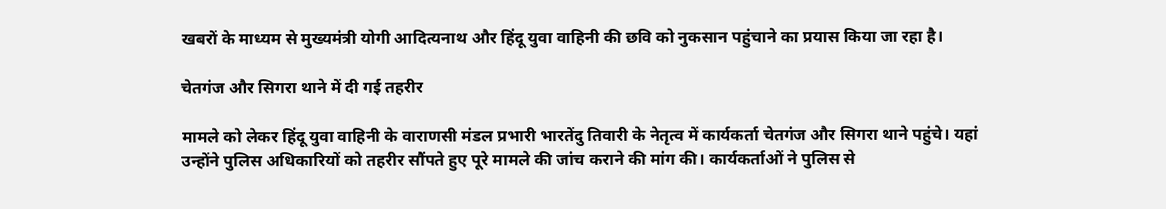खबरों के माध्यम से मुख्यमंत्री योगी आदित्यनाथ और हिंदू युवा वाहिनी की छवि को नुकसान पहुंचाने का प्रयास किया जा रहा है।

चेतगंज और सिगरा थाने में दी गई तहरीर

मामले को लेकर हिंदू युवा वाहिनी के वाराणसी मंडल प्रभारी भारतेंदु तिवारी के नेतृत्व में कार्यकर्ता चेतगंज और सिगरा थाने पहुंचे। यहां उन्होंने पुलिस अधिकारियों को तहरीर सौंपते हुए पूरे मामले की जांच कराने की मांग की। कार्यकर्ताओं ने पुलिस से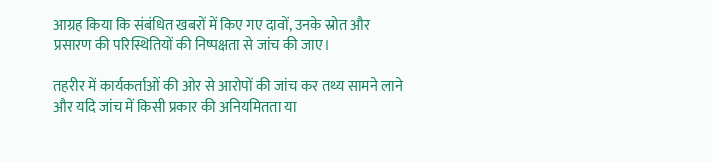आग्रह किया कि संबंधित खबरों में किए गए दावों, उनके स्रोत और प्रसारण की परिस्थितियों की निष्पक्षता से जांच की जाए।

तहरीर में कार्यकर्ताओं की ओर से आरोपों की जांच कर तथ्य सामने लाने और यदि जांच में किसी प्रकार की अनियमितता या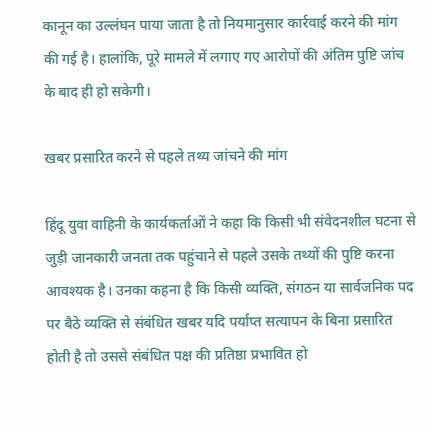कानून का उल्लंघन पाया जाता है तो नियमानुसार कार्रवाई करने की मांग की गई है। हालांकि, पूरे मामले में लगाए गए आरोपों की अंतिम पुष्टि जांच के बाद ही हो सकेगी।

खबर प्रसारित करने से पहले तथ्य जांचने की मांग

हिंदू युवा वाहिनी के कार्यकर्ताओं ने कहा कि किसी भी संवेदनशील घटना से जुड़ी जानकारी जनता तक पहुंचाने से पहले उसके तथ्यों की पुष्टि करना आवश्यक है। उनका कहना है कि किसी व्यक्ति, संगठन या सार्वजनिक पद पर बैठे व्यक्ति से संबंधित खबर यदि पर्याप्त सत्यापन के बिना प्रसारित होती है तो उससे संबंधित पक्ष की प्रतिष्ठा प्रभावित हो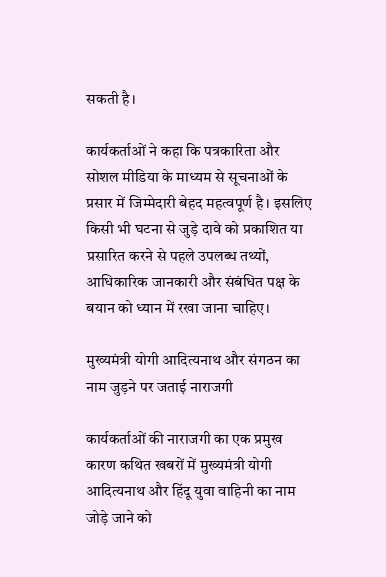सकती है।

कार्यकर्ताओं ने कहा कि पत्रकारिता और सोशल मीडिया के माध्यम से सूचनाओं के प्रसार में जिम्मेदारी बेहद महत्वपूर्ण है। इसलिए किसी भी घटना से जुड़े दावे को प्रकाशित या प्रसारित करने से पहले उपलब्ध तथ्यों, आधिकारिक जानकारी और संबंधित पक्ष के बयान को ध्यान में रखा जाना चाहिए।

मुख्यमंत्री योगी आदित्यनाथ और संगठन का नाम जुड़ने पर जताई नाराजगी

कार्यकर्ताओं की नाराजगी का एक प्रमुख कारण कथित खबरों में मुख्यमंत्री योगी आदित्यनाथ और हिंदू युवा वाहिनी का नाम जोड़े जाने को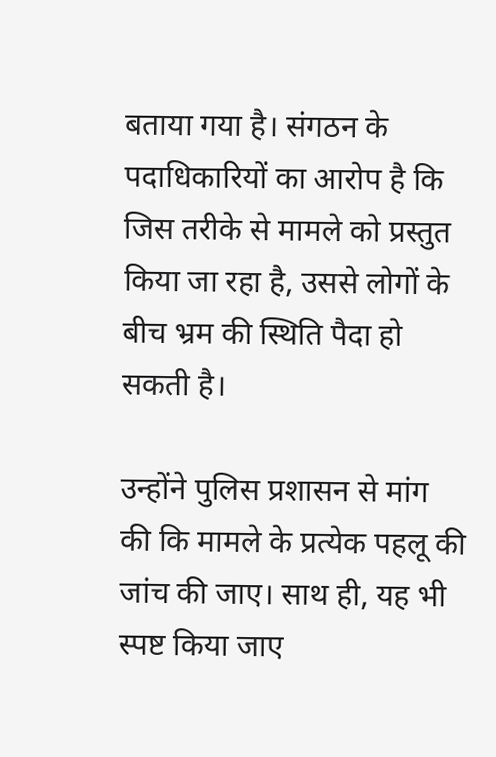बताया गया है। संगठन के पदाधिकारियों का आरोप है कि जिस तरीके से मामले को प्रस्तुत किया जा रहा है, उससे लोगों के बीच भ्रम की स्थिति पैदा हो सकती है।

उन्होंने पुलिस प्रशासन से मांग की कि मामले के प्रत्येक पहलू की जांच की जाए। साथ ही, यह भी स्पष्ट किया जाए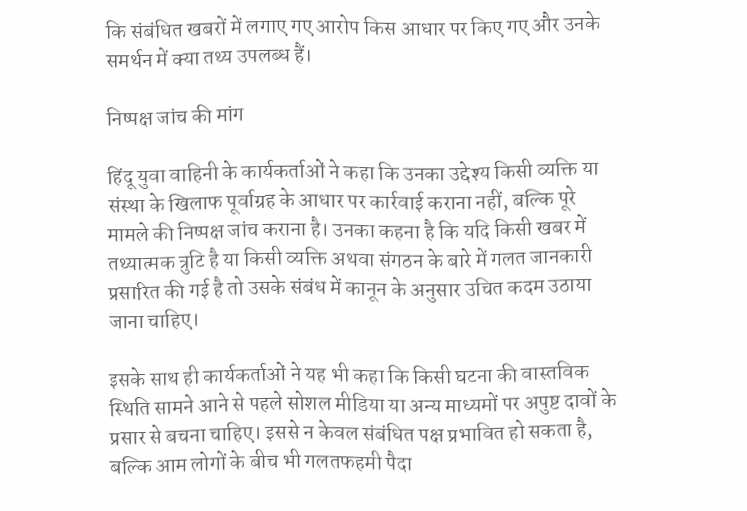कि संबंधित खबरों में लगाए गए आरोप किस आधार पर किए गए और उनके समर्थन में क्या तथ्य उपलब्ध हैं।

निष्पक्ष जांच की मांग

हिंदू युवा वाहिनी के कार्यकर्ताओं ने कहा कि उनका उद्देश्य किसी व्यक्ति या संस्था के खिलाफ पूर्वाग्रह के आधार पर कार्रवाई कराना नहीं, बल्कि पूरे मामले की निष्पक्ष जांच कराना है। उनका कहना है कि यदि किसी खबर में तथ्यात्मक त्रुटि है या किसी व्यक्ति अथवा संगठन के बारे में गलत जानकारी प्रसारित की गई है तो उसके संबंध में कानून के अनुसार उचित कदम उठाया जाना चाहिए।

इसके साथ ही कार्यकर्ताओं ने यह भी कहा कि किसी घटना की वास्तविक स्थिति सामने आने से पहले सोशल मीडिया या अन्य माध्यमों पर अपुष्ट दावों के प्रसार से बचना चाहिए। इससे न केवल संबंधित पक्ष प्रभावित हो सकता है, बल्कि आम लोगों के बीच भी गलतफहमी पैदा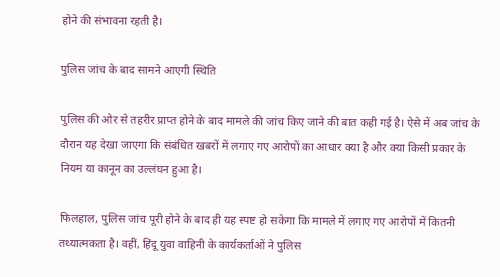होने की संभावना रहती है।

पुलिस जांच के बाद सामने आएगी स्थिति

पुलिस की ओर से तहरीर प्राप्त होने के बाद मामले की जांच किए जाने की बात कही गई है। ऐसे में अब जांच के दौरान यह देखा जाएगा कि संबंधित खबरों में लगाए गए आरोपों का आधार क्या है और क्या किसी प्रकार के नियम या कानून का उल्लंघन हुआ है।

फिलहाल, पुलिस जांच पूरी होने के बाद ही यह स्पष्ट हो सकेगा कि मामले में लगाए गए आरोपों में कितनी तथ्यात्मकता है। वहीं, हिंदू युवा वाहिनी के कार्यकर्ताओं ने पुलिस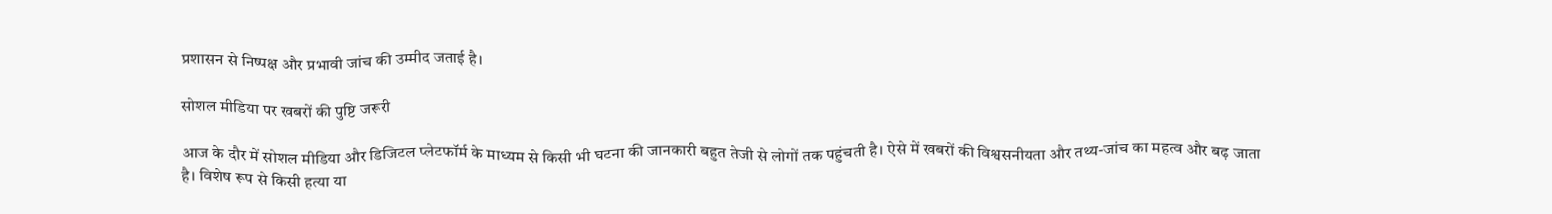प्रशासन से निष्पक्ष और प्रभावी जांच की उम्मीद जताई है।

सोशल मीडिया पर खबरों की पुष्टि जरूरी

आज के दौर में सोशल मीडिया और डिजिटल प्लेटफॉर्म के माध्यम से किसी भी घटना की जानकारी बहुत तेजी से लोगों तक पहुंचती है। ऐसे में खबरों की विश्वसनीयता और तथ्य-जांच का महत्व और बढ़ जाता है। विशेष रूप से किसी हत्या या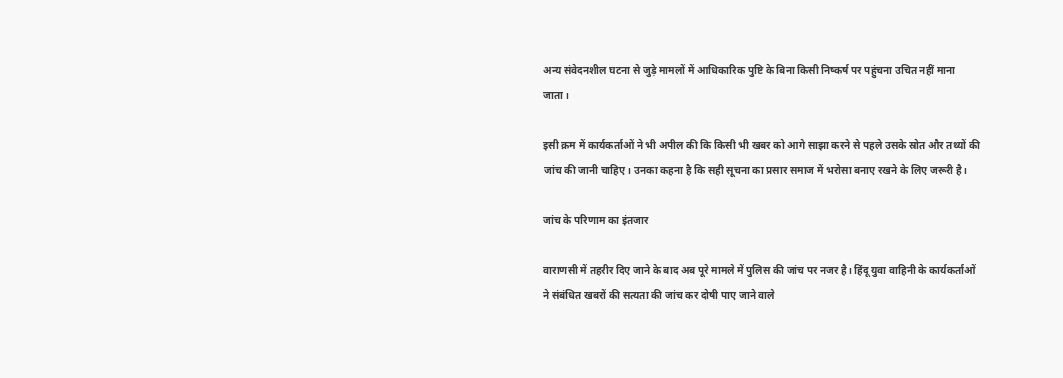अन्य संवेदनशील घटना से जुड़े मामलों में आधिकारिक पुष्टि के बिना किसी निष्कर्ष पर पहुंचना उचित नहीं माना जाता।

इसी क्रम में कार्यकर्ताओं ने भी अपील की कि किसी भी खबर को आगे साझा करने से पहले उसके स्रोत और तथ्यों की जांच की जानी चाहिए। उनका कहना है कि सही सूचना का प्रसार समाज में भरोसा बनाए रखने के लिए जरूरी है।

जांच के परिणाम का इंतजार

वाराणसी में तहरीर दिए जाने के बाद अब पूरे मामले में पुलिस की जांच पर नजर है। हिंदू युवा वाहिनी के कार्यकर्ताओं ने संबंधित खबरों की सत्यता की जांच कर दोषी पाए जाने वाले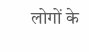लोगों के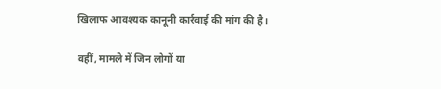खिलाफ आवश्यक कानूनी कार्रवाई की मांग की है।

वहीं, मामले में जिन लोगों या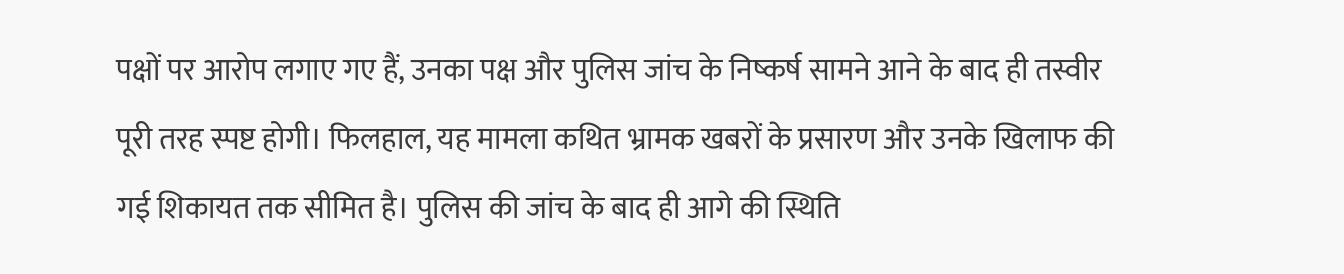पक्षों पर आरोप लगाए गए हैं, उनका पक्ष और पुलिस जांच के निष्कर्ष सामने आने के बाद ही तस्वीर पूरी तरह स्पष्ट होगी। फिलहाल, यह मामला कथित भ्रामक खबरों के प्रसारण और उनके खिलाफ की गई शिकायत तक सीमित है। पुलिस की जांच के बाद ही आगे की स्थिति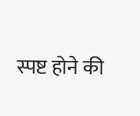स्पष्ट होने की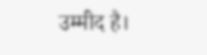उम्मीद है।